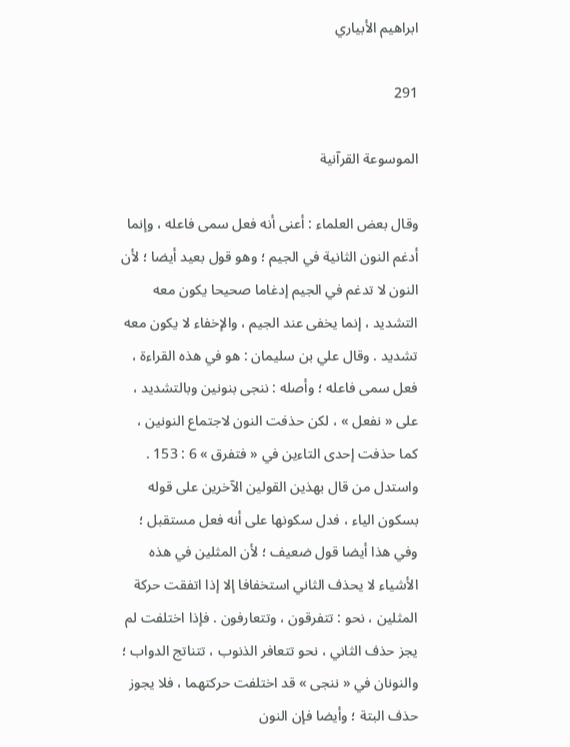ابراهيم الأبياري

291

الموسوعة القرآنية

وقال بعض العلماء : أعنى أنه فعل سمى فاعله ، وإنما أدغم النون الثانية في الجيم ؛ وهو قول بعيد أيضا ؛ لأن النون لا تدغم في الجيم إدغاما صحيحا يكون معه التشديد ، إنما يخفى عند الجيم ، والإخفاء لا يكون معه تشديد . وقال علي بن سليمان : هو في هذه القراءة ، فعل سمى فاعله ؛ وأصله : ننجى بنونين وبالتشديد ، على « نفعل » ، لكن حذفت النون لاجتماع النونين ، كما حذفت إحدى التاءين في « فتفرق » 6 : 153 . واستدل من قال بهذين القولين الآخرين على قوله بسكون الياء ، فدل سكونها على أنه فعل مستقبل ؛ وفي هذا أيضا قول ضعيف ؛ لأن المثلين في هذه الأشياء لا يحذف الثاني استخفافا إلا إذا اتفقت حركة المثلين ، نحو : تتفرقون ، وتتعارفون . فإذا اختلفت لم يجز حذف الثاني ، نحو تتعافر الذنوب ، تتناتج الدواب ؛ والنونان في « ننجى » قد اختلفت حركتهما ، فلا يجوز حذف البتة ؛ وأيضا فإن النون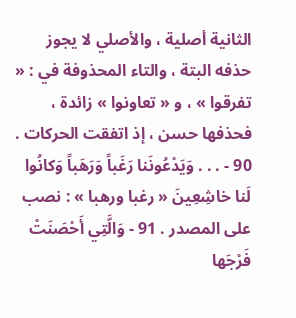الثانية أصلية ، والأصلي لا يجوز حذفه البتة ، والتاء المحذوفة في : « تفرقوا » ، و « تعاونوا » زائدة ، فحذفها حسن ، إذ اتفقت الحركات . 90 - . . . وَيَدْعُونَنا رَغَباً وَرَهَباً وَكانُوا لَنا خاشِعِينَ « رغبا ورهبا » : نصب على المصدر . 91 - وَالَّتِي أَحْصَنَتْ فَرْجَها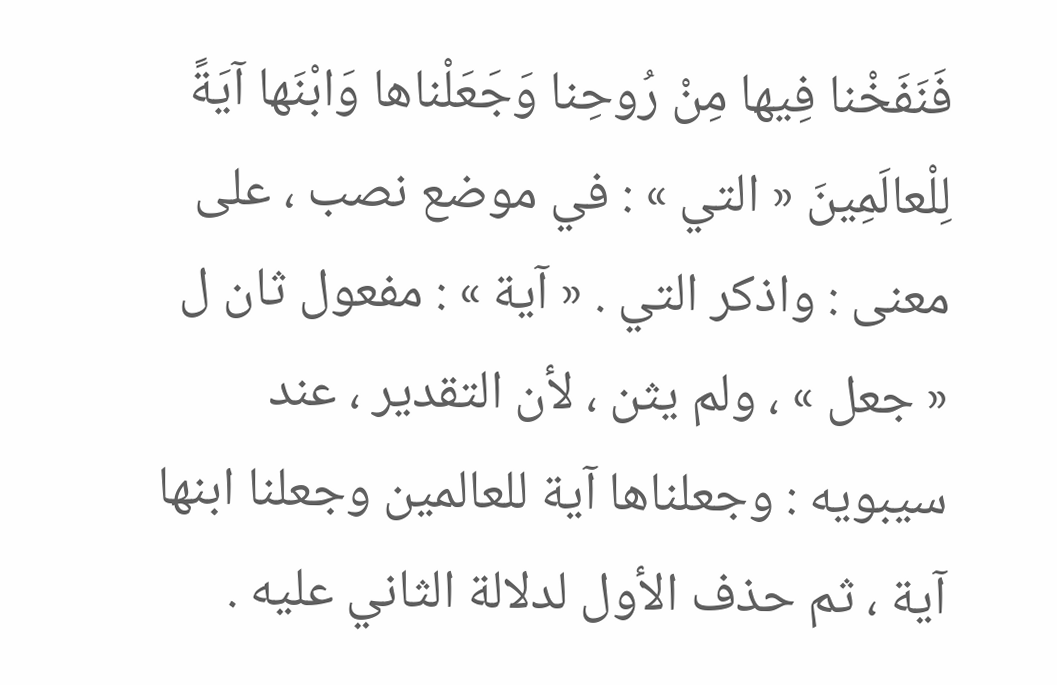فَنَفَخْنا فِيها مِنْ رُوحِنا وَجَعَلْناها وَابْنَها آيَةً لِلْعالَمِينَ « التي » : في موضع نصب ، على معنى : واذكر التي . « آية » : مفعول ثان ل « جعل » ، ولم يثن ، لأن التقدير ، عند سيبويه : وجعلناها آية للعالمين وجعلنا ابنها آية ، ثم حذف الأول لدلالة الثاني عليه .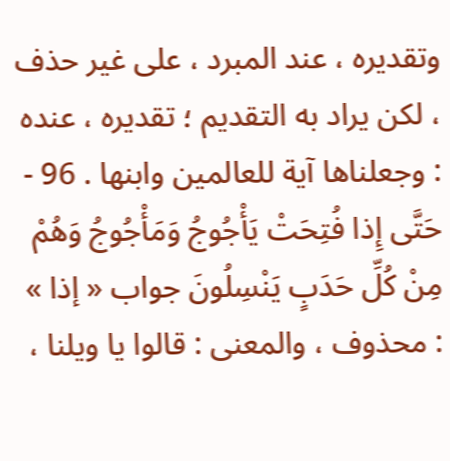وتقديره ، عند المبرد ، على غير حذف ، لكن يراد به التقديم ؛ تقديره ، عنده : وجعلناها آية للعالمين وابنها . 96 - حَتَّى إِذا فُتِحَتْ يَأْجُوجُ وَمَأْجُوجُ وَهُمْ مِنْ كُلِّ حَدَبٍ يَنْسِلُونَ جواب « إذا » : محذوف ، والمعنى : قالوا يا ويلنا ،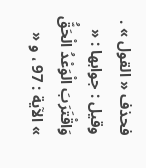فحذف « القول » . وقيل : جوابها : « وَاقْتَرَبَ الْوَعْدُ الْحَقُّ » الآية : 97 ، و «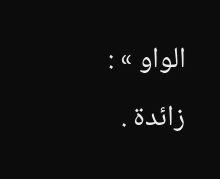الواو » : زائدة .